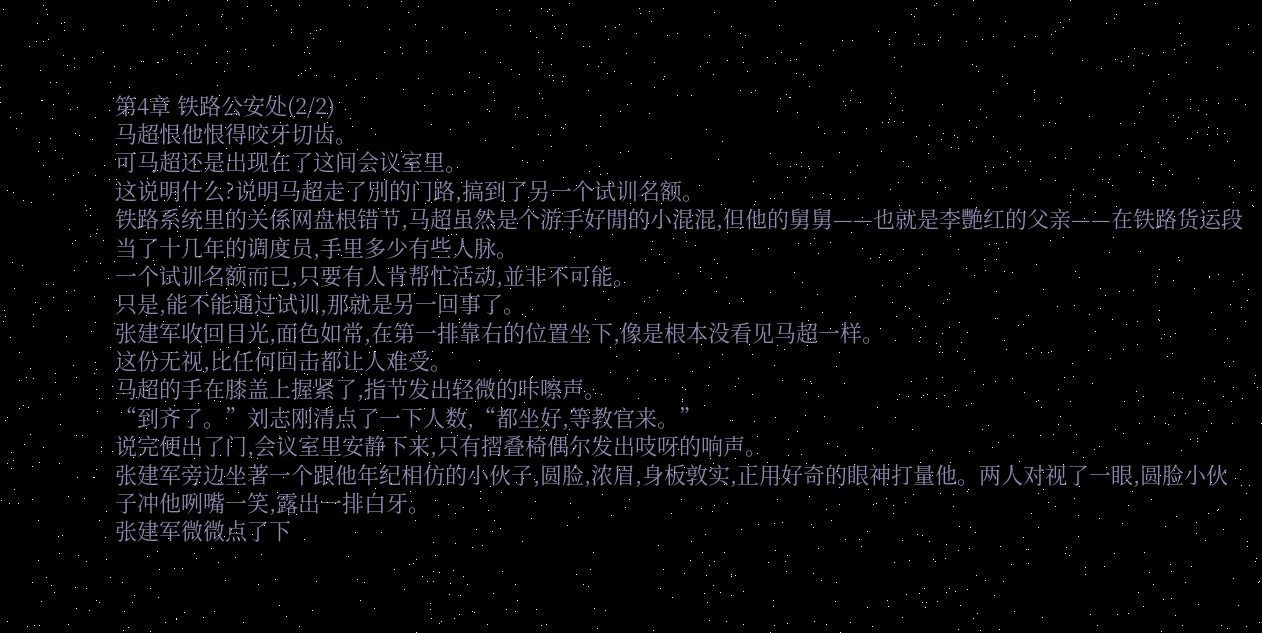第4章 铁路公安处(2/2)
马超恨他恨得咬牙切齿。
可马超还是出现在了这间会议室里。
这说明什么?说明马超走了別的门路,搞到了另一个试训名额。
铁路系统里的关係网盘根错节,马超虽然是个游手好閒的小混混,但他的舅舅——也就是李艷红的父亲——在铁路货运段当了十几年的调度员,手里多少有些人脉。
一个试训名额而已,只要有人肯帮忙活动,並非不可能。
只是,能不能通过试训,那就是另一回事了。
张建军收回目光,面色如常,在第一排靠右的位置坐下,像是根本没看见马超一样。
这份无视,比任何回击都让人难受。
马超的手在膝盖上握紧了,指节发出轻微的咔嚓声。
“到齐了。”刘志刚清点了一下人数,“都坐好,等教官来。”
说完便出了门,会议室里安静下来,只有摺叠椅偶尔发出吱呀的响声。
张建军旁边坐著一个跟他年纪相仿的小伙子,圆脸,浓眉,身板敦实,正用好奇的眼神打量他。两人对视了一眼,圆脸小伙子冲他咧嘴一笑,露出一排白牙。
张建军微微点了下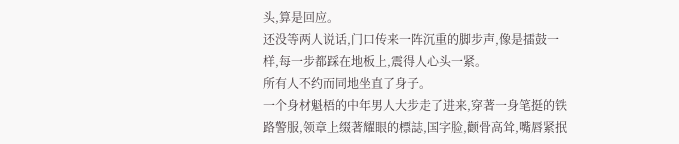头,算是回应。
还没等两人说话,门口传来一阵沉重的脚步声,像是擂鼓一样,每一步都踩在地板上,震得人心头一紧。
所有人不约而同地坐直了身子。
一个身材魁梧的中年男人大步走了进来,穿著一身笔挺的铁路警服,领章上缀著耀眼的標誌,国字脸,颧骨高耸,嘴唇紧抿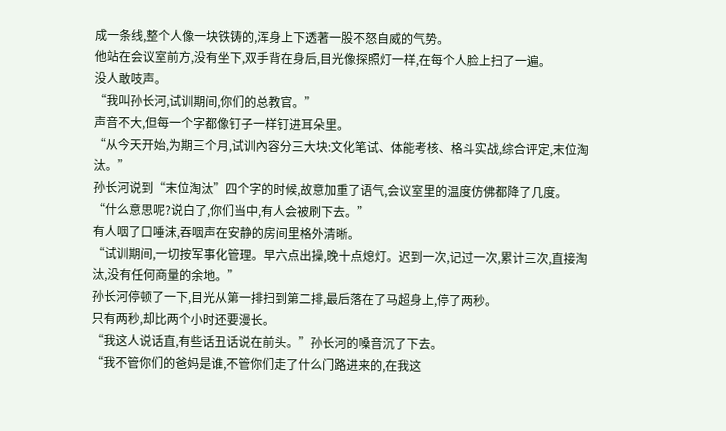成一条线,整个人像一块铁铸的,浑身上下透著一股不怒自威的气势。
他站在会议室前方,没有坐下,双手背在身后,目光像探照灯一样,在每个人脸上扫了一遍。
没人敢吱声。
“我叫孙长河,试训期间,你们的总教官。”
声音不大,但每一个字都像钉子一样钉进耳朵里。
“从今天开始,为期三个月,试训內容分三大块:文化笔试、体能考核、格斗实战,综合评定,末位淘汰。”
孙长河说到“末位淘汰”四个字的时候,故意加重了语气,会议室里的温度仿佛都降了几度。
“什么意思呢?说白了,你们当中,有人会被刷下去。”
有人咽了口唾沫,吞咽声在安静的房间里格外清晰。
“试训期间,一切按军事化管理。早六点出操,晚十点熄灯。迟到一次,记过一次,累计三次,直接淘汰,没有任何商量的余地。”
孙长河停顿了一下,目光从第一排扫到第二排,最后落在了马超身上,停了两秒。
只有两秒,却比两个小时还要漫长。
“我这人说话直,有些话丑话说在前头。”孙长河的嗓音沉了下去。
“我不管你们的爸妈是谁,不管你们走了什么门路进来的,在我这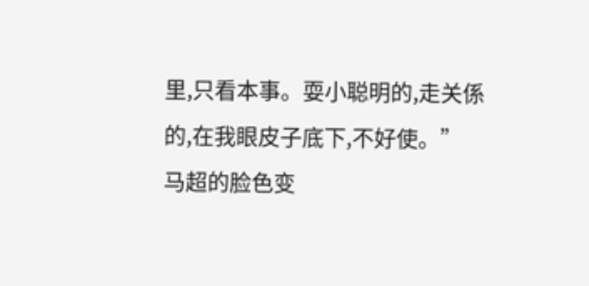里,只看本事。耍小聪明的,走关係的,在我眼皮子底下,不好使。”
马超的脸色变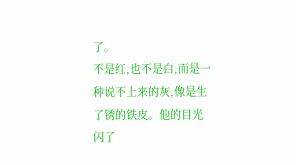了。
不是红,也不是白,而是一种说不上来的灰,像是生了锈的铁皮。他的目光闪了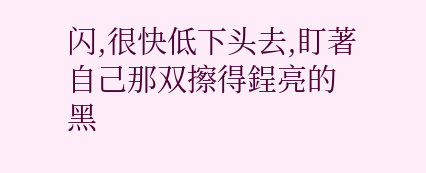闪,很快低下头去,盯著自己那双擦得鋥亮的黑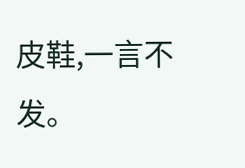皮鞋,一言不发。